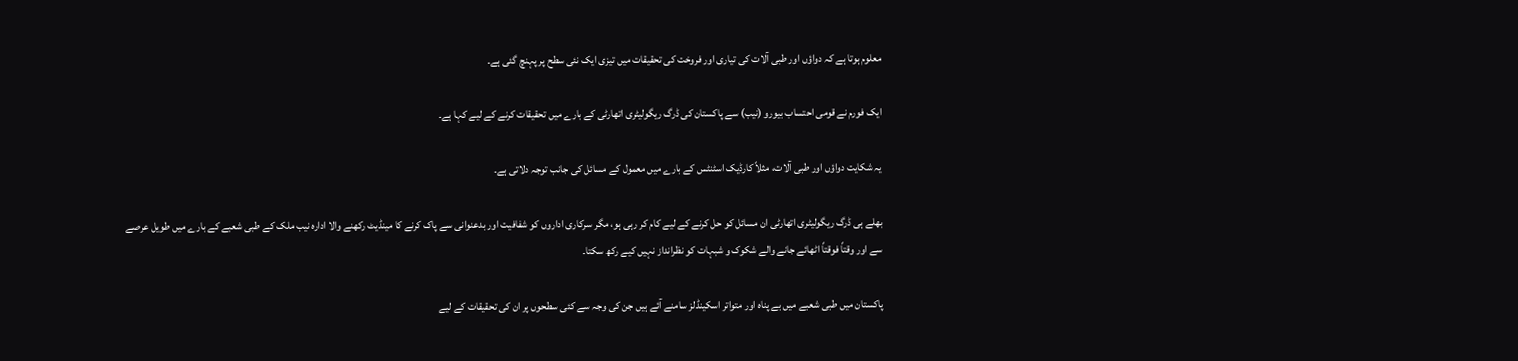معلوم ہوتا ہے کہ دواؤں اور طبی آلات کی تیاری اور فروخت کی تحقیقات میں تیزی ایک نئی سطح پر پہنچ گئی ہے۔

ایک فورم نے قومی احتساب بیورو (نیب) سے پاکستان کی ڈرگ ریگولیٹری اتھارٹی کے بارے میں تحقیقات کرنے کے لیے کہا ہے۔

یہ شکایت دواؤں اور طبی آلات، مثلاً کارڈیک اسٹنٹس کے بارے میں معمول کے مسائل کی جانب توجہ دلاتی ہے۔

بھلے ہی ڈرگ ریگولیٹری اتھارٹی ان مسائل کو حل کرنے کے لیے کام کر رہی ہو، مگر سرکاری اداروں کو شفافیت اور بدعنوانی سے پاک کرنے کا مینڈیٹ رکھنے والا ادارہ نیب ملک کے طبی شعبے کے بارے میں طویل عرصے سے اور وقتاً فوقتاً اٹھائے جانے والے شکوک و شبہات کو نظرانداز نہیں کیے رکھ سکتا۔

پاکستان میں طبی شعبے میں بے پناہ اور متواتر اسکینڈلز سامنے آئے ہیں جن کی وجہ سے کئی سطحوں پر ان کی تحقیقات کے لیے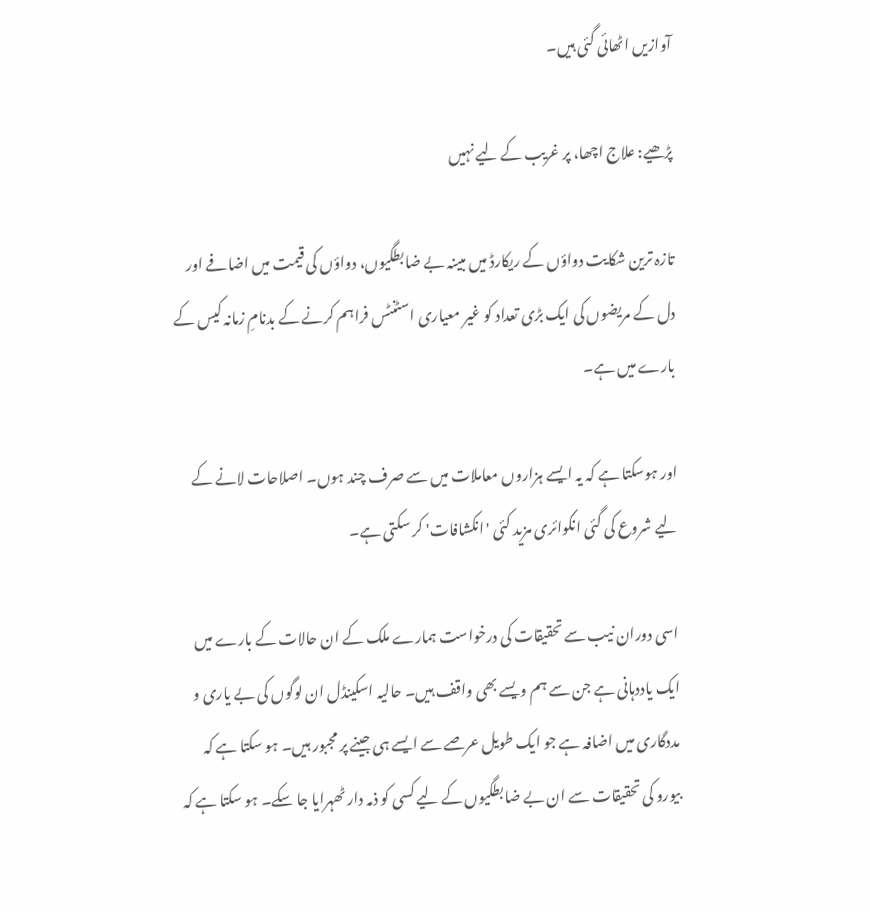آوازیں اٹھائی گئی ہیں۔

پڑھیے: علاج اچھا، پر غریب کے لیے نہیں

تازہ ترین شکایت دواؤں کے ریکارڈ میں مبینہ بے ضابطگیوں، دواؤں کی قیمت میں اضافے اور دل کے مریضوں کی ایک بڑی تعداد کو غیر معیاری اسٹنٹس فراہم کرنے کے بدنامِ زمانہ کیس کے بارے میں ہے۔

اور ہوسکتا ہے کہ یہ ایسے ہزاروں معاملات میں سے صرف چند ہوں۔ اصلاحات لانے کے لیے شروع کی گئی انکوائری مزید کئی 'انکشافات' کر سکتی ہے۔

اسی دوران نیب سے تحقیقات کی درخواست ہمارے ملک کے ان حالات کے بارے میں ایک یاددہانی ہے جن سے ہم ویسے بھی واقف ہیں۔ حالیہ اسکینڈل ان لوگوں کی بے یاری و مددگاری میں اضافہ ہے جو ایک طویل عرصے سے ایسے ہی جینے پر مجبور ہیں۔ ہو سکتا ہے کہ بیورو کی تحقیقات سے ان بے ضابطگیوں کے لیے کسی کو ذمہ دار ٹھہرایا جا سکے۔ ہو سکتا ہے کہ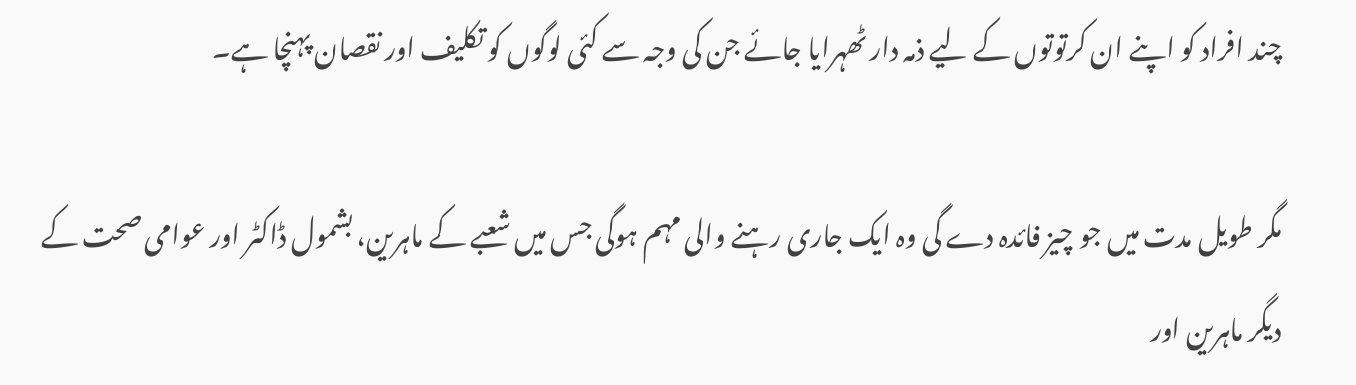چند افراد کو اپنے ان کرتوتوں کے لیے ذمہ دار ٹھہرایا جائے جن کی وجہ سے کئی لوگوں کو تکلیف اور نقصان پہنچا ہے۔

مگر طویل مدت میں جو چیز فائدہ دے گی وہ ایک جاری رہنے والی مہم ہوگی جس میں شعبے کے ماہرین، بشمول ڈاکٹر اور عوامی صحت کے دیگر ماہرین اور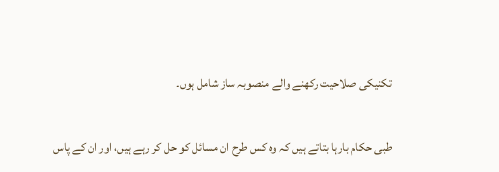تکنیکی صلاحیت رکھنے والے منصوبہ ساز شامل ہوں۔

طبی حکام بارہا بتاتے ہیں کہ وہ کس طرح ان مسائل کو حل کر رہے ہیں، اور ان کے پاس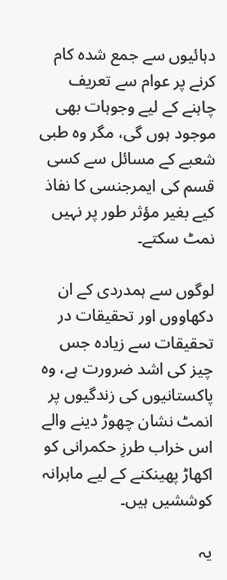دہائیوں سے جمع شدہ کام کرنے پر عوام سے تعریف چاہنے کے لیے وجوہات بھی موجود ہوں گی، مگر وہ طبی شعبے کے مسائل سے کسی قسم کی ایمرجنسی کا نفاذ کیے بغیر مؤثر طور پر نہیں نمٹ سکتے۔

لوگوں سے ہمدردی کے ان دکھاووں اور تحقیقات در تحقیقات سے زیادہ جس چیز کی اشد ضرورت ہے، وہ پاکستانیوں کی زندگیوں پر انمٹ نشان چھوڑ دینے والے اس خراب طرزِ حکمرانی کو اکھاڑ پھینکنے کے لیے ماہرانہ کوششیں ہیں۔

یہ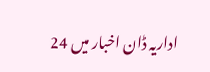اداریہ ڈان اخبار میں 24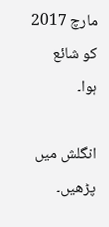مارچ 2017 کو شائع ہوا۔

انگلش میں پڑھیں۔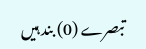تبصرے (0) بند ہیں